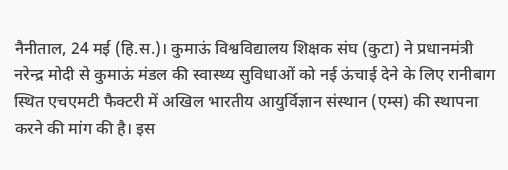नैनीताल, 24 मई (हि.स.)। कुमाऊं विश्वविद्यालय शिक्षक संघ (कुटा) ने प्रधानमंत्री नरेन्द्र मोदी से कुमाऊं मंडल की स्वास्थ्य सुविधाओं को नई ऊंचाई देने के लिए रानीबाग स्थित एचएमटी फैक्टरी में अखिल भारतीय आयुर्विज्ञान संस्थान (एम्स) की स्थापना करने की मांग की है। इस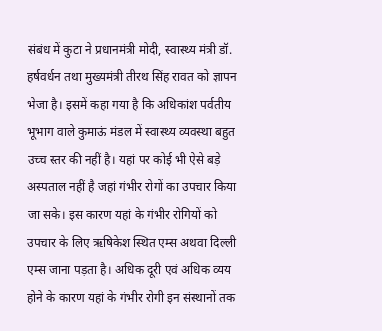संबंध में कुटा ने प्रधानमंत्री मोदी, स्वास्थ्य मंत्री डॉ. हर्षवर्धन तथा मुख्यमंत्री तीरथ सिंह रावत को ज्ञापन भेजा है। इसमें कहा गया है कि अधिकांश पर्वतीय भूभाग वाले कुमाऊं मंडल में स्वास्थ्य व्यवस्था बहुत उच्च स्तर की नहीं है। यहां पर कोई भी ऐसे बड़े अस्पताल नहीं है जहां गंभीर रोगों का उपचार किया जा सके। इस कारण यहां के गंभीर रोगियों को उपचार के लिए ऋषिकेश स्थित एम्स अथवा दिल्ली एम्स जाना पड़ता है। अधिक दूरी एवं अधिक व्यय होने के कारण यहां के गंभीर रोगी इन संस्थानों तक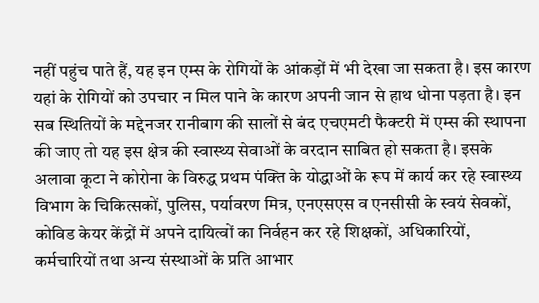नहीं पहुंच पाते हैं, यह इन एम्स के रोगियों के आंकड़ों में भी देखा जा सकता है। इस कारण यहां के रोगियों को उपचार न मिल पाने के कारण अपनी जान से हाथ धोना पड़ता है। इन सब स्थितियों के मद्देनजर रानीबाग की सालों से बंद एचएमटी फैक्टरी में एम्स की स्थापना की जाए तो यह इस क्षेत्र की स्वास्थ्य सेवाओं के वरदान साबित हो सकता है। इसके अलावा कूटा ने कोरोना के विरुद्ध प्रथम पंक्ति के योद्धाओं के रूप में कार्य कर रहे स्वास्थ्य विभाग के चिकित्सकों, पुलिस, पर्यावरण मित्र, एनएसएस व एनसीसी के स्वयं सेवकों, कोविड केयर केंद्रों में अपने दायित्वों का निर्वहन कर रहे शिक्षकों, अधिकारियों, कर्मचारियों तथा अन्य संस्थाओं के प्रति आभार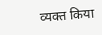व्यक्त किया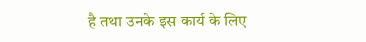है तथा उनके इस कार्य के लिए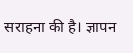सराहना की है। ज्ञापन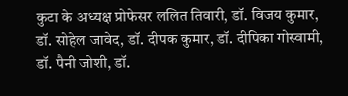कुटा के अध्यक्ष प्रोफेसर ललित तिवारी, डॉ. विजय कुमार, डॉ. सोहेल जावेद, डॉ. दीपक कुमार, डॉ. दीपिका गोस्वामी, डॉ. पैनी जोशी, डॉ.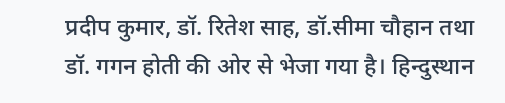प्रदीप कुमार, डॉ. रितेश साह, डॉ.सीमा चौहान तथा डॉ. गगन होती की ओर से भेजा गया है। हिन्दुस्थान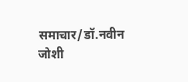समाचार/डॉ.नवीन जोशी